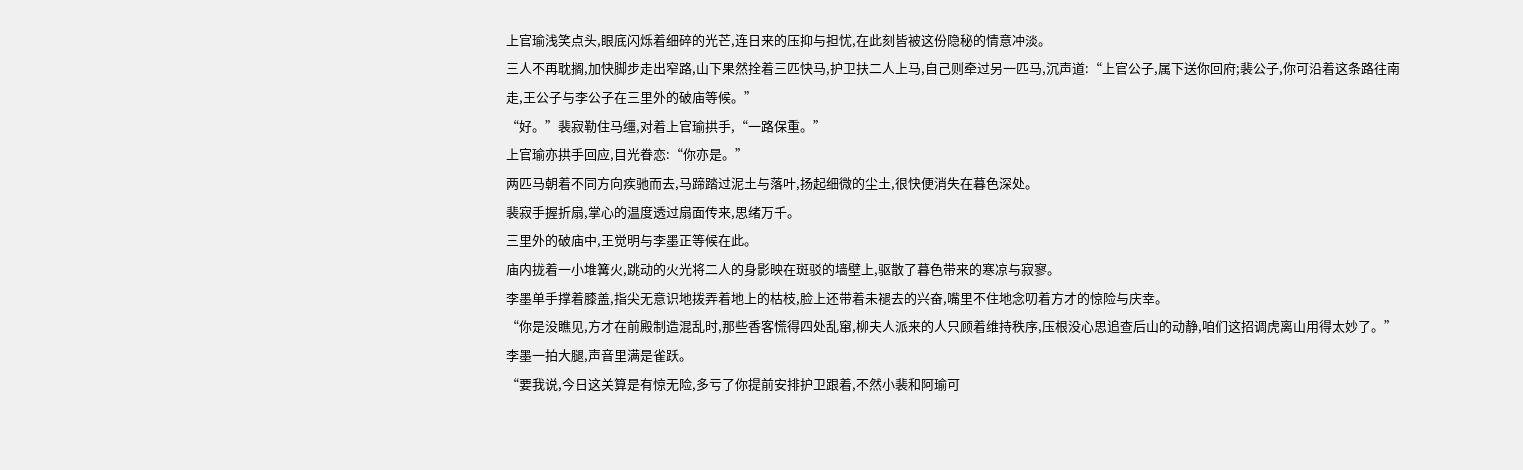上官瑜浅笑点头,眼底闪烁着细碎的光芒,连日来的压抑与担忧,在此刻皆被这份隐秘的情意冲淡。
三人不再耽搁,加快脚步走出窄路,山下果然拴着三匹快马,护卫扶二人上马,自己则牵过另一匹马,沉声道:“上官公子,属下送你回府;裴公子,你可沿着这条路往南走,王公子与李公子在三里外的破庙等候。”
“好。”裴寂勒住马缰,对着上官瑜拱手,“一路保重。”
上官瑜亦拱手回应,目光眷恋:“你亦是。”
两匹马朝着不同方向疾驰而去,马蹄踏过泥土与落叶,扬起细微的尘土,很快便消失在暮色深处。
裴寂手握折扇,掌心的温度透过扇面传来,思绪万千。
三里外的破庙中,王觉明与李墨正等候在此。
庙内拢着一小堆篝火,跳动的火光将二人的身影映在斑驳的墙壁上,驱散了暮色带来的寒凉与寂寥。
李墨单手撑着膝盖,指尖无意识地拨弄着地上的枯枝,脸上还带着未褪去的兴奋,嘴里不住地念叨着方才的惊险与庆幸。
“你是没瞧见,方才在前殿制造混乱时,那些香客慌得四处乱窜,柳夫人派来的人只顾着维持秩序,压根没心思追查后山的动静,咱们这招调虎离山用得太妙了。”李墨一拍大腿,声音里满是雀跃。
“要我说,今日这关算是有惊无险,多亏了你提前安排护卫跟着,不然小裴和阿瑜可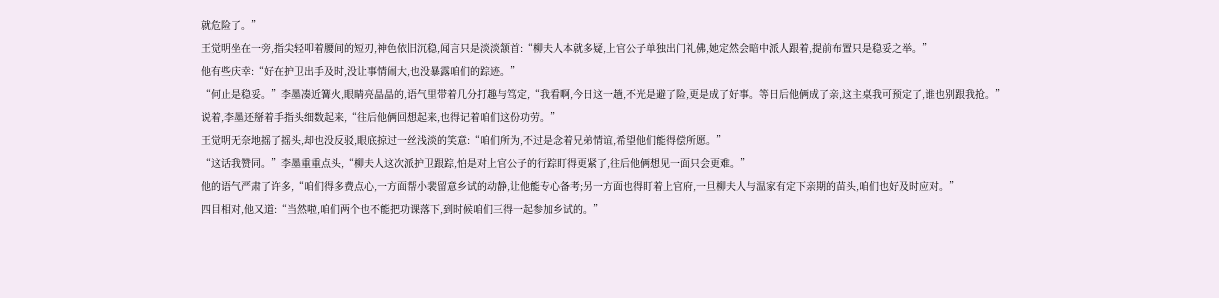就危险了。”
王觉明坐在一旁,指尖轻叩着腰间的短刃,神色依旧沉稳,闻言只是淡淡颔首:“柳夫人本就多疑,上官公子单独出门礼佛,她定然会暗中派人跟着,提前布置只是稳妥之举。”
他有些庆幸:“好在护卫出手及时,没让事情闹大,也没暴露咱们的踪迹。”
“何止是稳妥。”李墨凑近篝火,眼睛亮晶晶的,语气里带着几分打趣与笃定,“我看啊,今日这一趟,不光是避了险,更是成了好事。等日后他俩成了亲,这主桌我可预定了,谁也别跟我抢。”
说着,李墨还掰着手指头细数起来,“往后他俩回想起来,也得记着咱们这份功劳。”
王觉明无奈地摇了摇头,却也没反驳,眼底掠过一丝浅淡的笑意:“咱们所为,不过是念着兄弟情谊,希望他们能得偿所愿。”
“这话我赞同。”李墨重重点头,“柳夫人这次派护卫跟踪,怕是对上官公子的行踪盯得更紧了,往后他俩想见一面只会更难。”
他的语气严肃了许多,“咱们得多费点心,一方面帮小裴留意乡试的动静,让他能专心备考;另一方面也得盯着上官府,一旦柳夫人与温家有定下亲期的苗头,咱们也好及时应对。”
四目相对,他又道:“当然啦,咱们两个也不能把功课落下,到时候咱们三得一起参加乡试的。”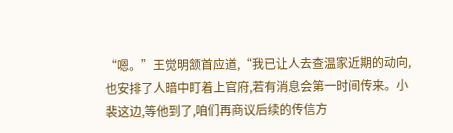“嗯。”王觉明颔首应道,“我已让人去查温家近期的动向,也安排了人暗中盯着上官府,若有消息会第一时间传来。小裴这边,等他到了,咱们再商议后续的传信方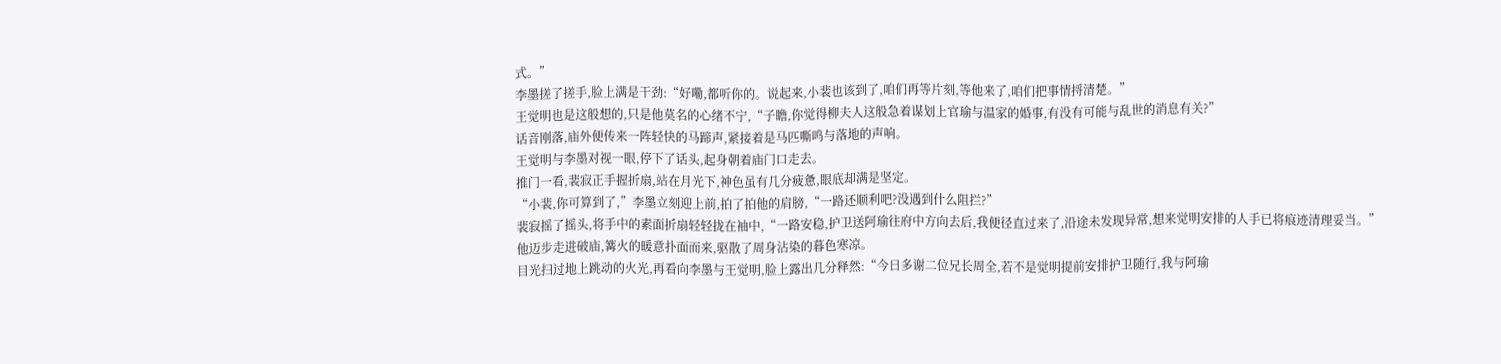式。”
李墨搓了搓手,脸上满是干劲:“好嘞,都听你的。说起来,小裴也该到了,咱们再等片刻,等他来了,咱们把事情捋清楚。”
王觉明也是这般想的,只是他莫名的心绪不宁,“子瞻,你觉得柳夫人这般急着谋划上官瑜与温家的婚事,有没有可能与乱世的消息有关?”
话音刚落,庙外便传来一阵轻快的马蹄声,紧接着是马匹嘶鸣与落地的声响。
王觉明与李墨对视一眼,停下了话头,起身朝着庙门口走去。
推门一看,裴寂正手握折扇,站在月光下,神色虽有几分疲惫,眼底却满是坚定。
“小裴,你可算到了,”李墨立刻迎上前,拍了拍他的肩膀,“一路还顺利吧?没遇到什么阻拦?”
裴寂摇了摇头,将手中的素面折扇轻轻拢在袖中,“一路安稳,护卫送阿瑜往府中方向去后,我便径直过来了,沿途未发现异常,想来觉明安排的人手已将痕迹清理妥当。”
他迈步走进破庙,篝火的暖意扑面而来,驱散了周身沾染的暮色寒凉。
目光扫过地上跳动的火光,再看向李墨与王觉明,脸上露出几分释然:“今日多谢二位兄长周全,若不是觉明提前安排护卫随行,我与阿瑜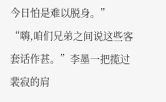今日怕是难以脱身。”
“嗨,咱们兄弟之间说这些客套话作甚。”李墨一把揽过裴寂的肩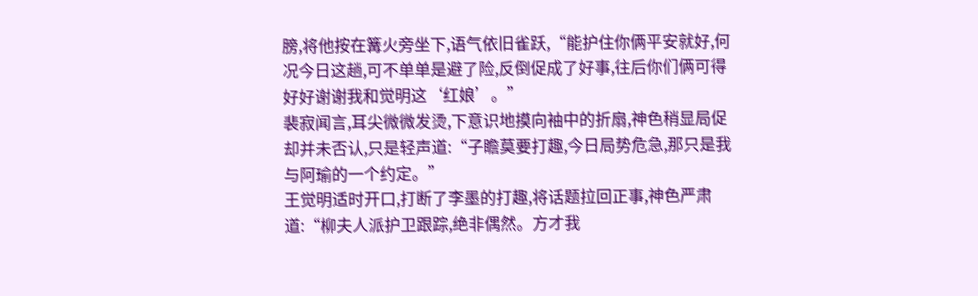膀,将他按在篝火旁坐下,语气依旧雀跃,“能护住你俩平安就好,何况今日这趟,可不单单是避了险,反倒促成了好事,往后你们俩可得好好谢谢我和觉明这‘红娘’。”
裴寂闻言,耳尖微微发烫,下意识地摸向袖中的折扇,神色稍显局促却并未否认,只是轻声道:“子瞻莫要打趣,今日局势危急,那只是我与阿瑜的一个约定。”
王觉明适时开口,打断了李墨的打趣,将话题拉回正事,神色严肃道:“柳夫人派护卫跟踪,绝非偶然。方才我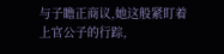与子瞻正商议,她这般紧盯着上官公子的行踪,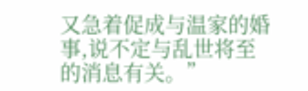又急着促成与温家的婚事,说不定与乱世将至的消息有关。”